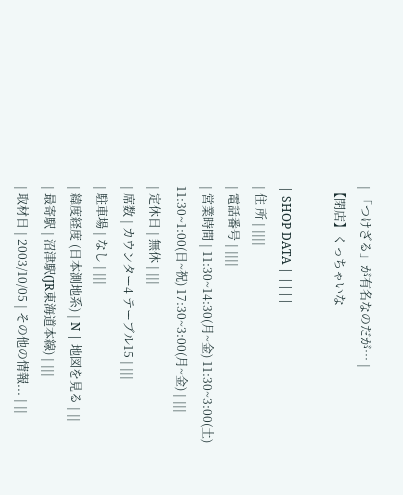| 「つけざる」が有名なのだが… |
【閉店】くっちゃいな

| SHOP DATA | ||||
| 住 所 | ||||
| 電話番号 | ||||
| 営業時間 | 11:30~14:30(月~金) 11:30~3:00(土) 11:30~1:00(日~祝) 17:30~3:00(月~金) | |||
| 定休日 | 無休 | |||
| 席数 | カウンター4 テーブル15 | |||
| 駐車場 | なし | |||
| 緯度経度 (日本測地系) | N | 地図を見る | ||
| 最寄駅 | 沼津駅(JR東海道本線) | |||
| 取材日 | 2003/10/05 | その他の情報... | ||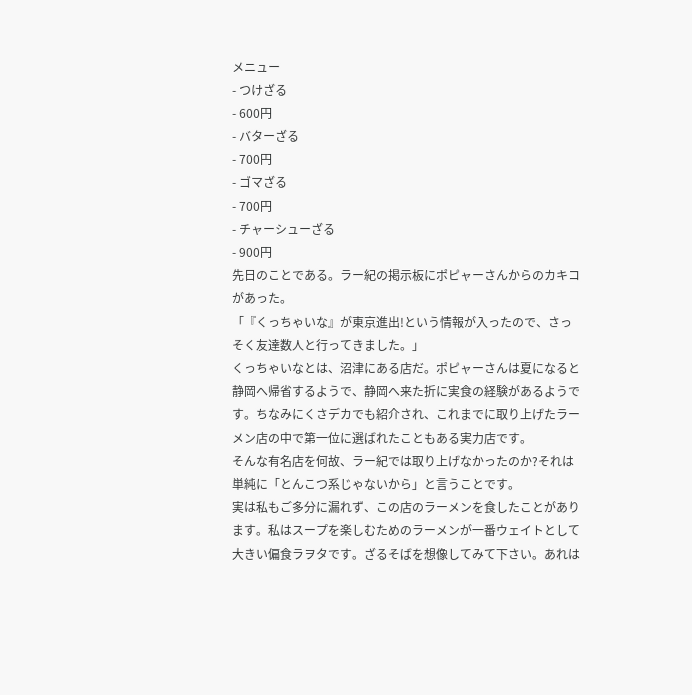メニュー
- つけざる
- 600円
- バターざる
- 700円
- ゴマざる
- 700円
- チャーシューざる
- 900円
先日のことである。ラー紀の掲示板にポピャーさんからのカキコがあった。
「『くっちゃいな』が東京進出!という情報が入ったので、さっそく友達数人と行ってきました。」
くっちゃいなとは、沼津にある店だ。ポピャーさんは夏になると静岡へ帰省するようで、静岡へ来た折に実食の経験があるようです。ちなみにくさデカでも紹介され、これまでに取り上げたラーメン店の中で第一位に選ばれたこともある実力店です。
そんな有名店を何故、ラー紀では取り上げなかったのか?それは単純に「とんこつ系じゃないから」と言うことです。
実は私もご多分に漏れず、この店のラーメンを食したことがあります。私はスープを楽しむためのラーメンが一番ウェイトとして大きい偏食ラヲタです。ざるそばを想像してみて下さい。あれは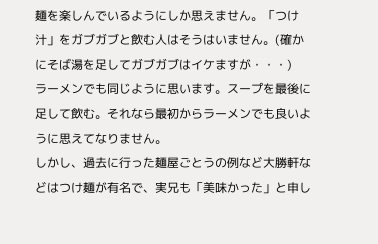麺を楽しんでいるようにしか思えません。「つけ汁」をガブガブと飲む人はそうはいません。(確かにそば湯を足してガブガブはイケますが・・・)
ラーメンでも同じように思います。スープを最後に足して飲む。それなら最初からラーメンでも良いように思えてなりません。
しかし、過去に行った麺屋ごとうの例など大勝軒などはつけ麺が有名で、実兄も「美味かった」と申し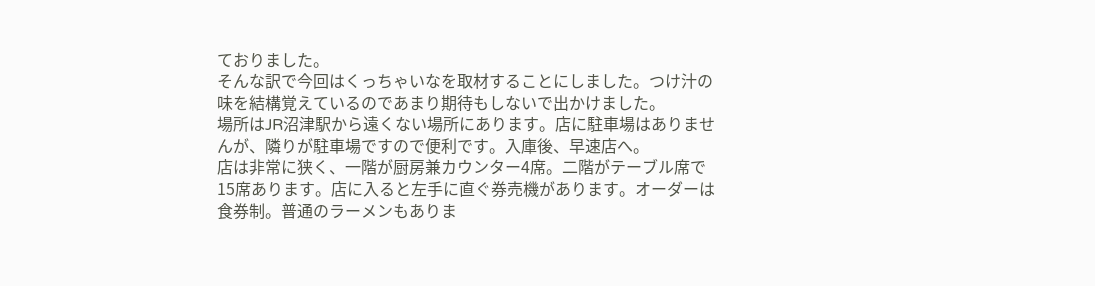ておりました。
そんな訳で今回はくっちゃいなを取材することにしました。つけ汁の味を結構覚えているのであまり期待もしないで出かけました。
場所はJR沼津駅から遠くない場所にあります。店に駐車場はありませんが、隣りが駐車場ですので便利です。入庫後、早速店へ。
店は非常に狭く、一階が厨房兼カウンター4席。二階がテーブル席で15席あります。店に入ると左手に直ぐ券売機があります。オーダーは食券制。普通のラーメンもありま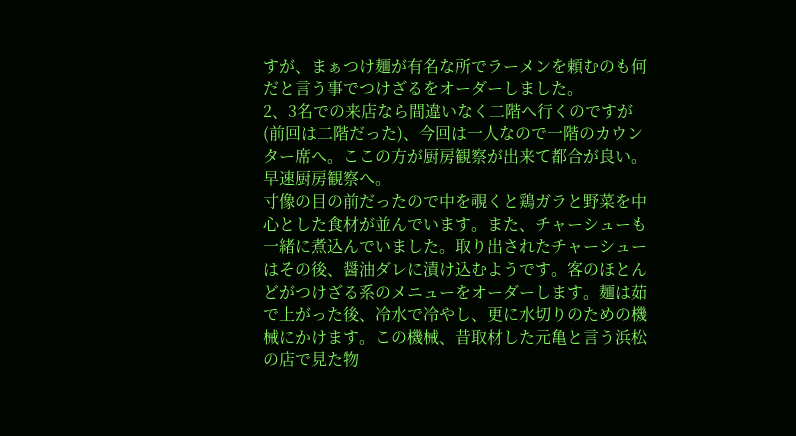すが、まぁつけ麺が有名な所でラーメンを頼むのも何だと言う事でつけざるをオーダーしました。
2、3名での来店なら間違いなく二階へ行くのですが(前回は二階だった)、今回は一人なので一階のカウンター席へ。ここの方が厨房観察が出来て都合が良い。早速厨房観察へ。
寸像の目の前だったので中を覗くと鶏ガラと野菜を中心とした食材が並んでいます。また、チャーシューも一緒に煮込んでいました。取り出されたチャーシューはその後、醤油ダレに漬け込むようです。客のほとんどがつけざる系のメニューをオーダーします。麺は茹で上がった後、冷水で冷やし、更に水切りのための機械にかけます。この機械、昔取材した元亀と言う浜松の店で見た物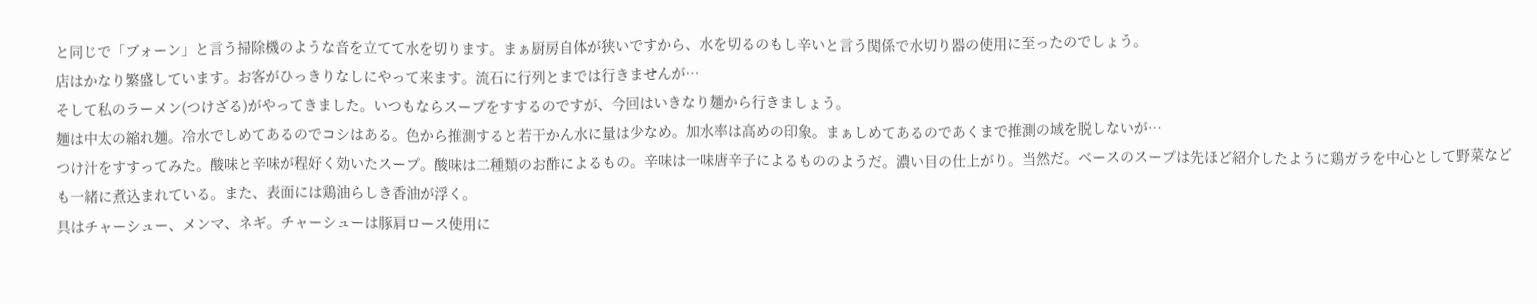と同じで「ブォーン」と言う掃除機のような音を立てて水を切ります。まぁ厨房自体が狭いですから、水を切るのもし辛いと言う関係で水切り器の使用に至ったのでしょう。
店はかなり繁盛しています。お客がひっきりなしにやって来ます。流石に行列とまでは行きませんが…
そして私のラーメン(つけざる)がやってきました。いつもならスープをすするのですが、今回はいきなり麺から行きましょう。
麺は中太の縮れ麺。冷水でしめてあるのでコシはある。色から推測すると若干かん水に量は少なめ。加水率は高めの印象。まぁしめてあるのであくまで推測の域を脱しないが…
つけ汁をすすってみた。酸味と辛味が程好く効いたスープ。酸味は二種類のお酢によるもの。辛味は一味唐辛子によるもののようだ。濃い目の仕上がり。当然だ。ベースのスープは先ほど紹介したように鶏ガラを中心として野菜なども一緒に煮込まれている。また、表面には鶏油らしき香油が浮く。
具はチャーシュー、メンマ、ネギ。チャーシューは豚肩ロース使用に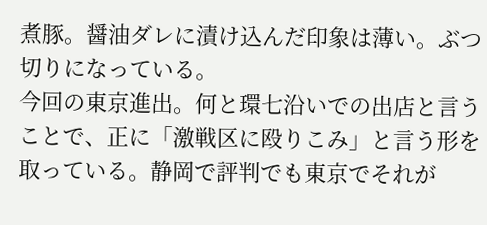煮豚。醤油ダレに漬け込んだ印象は薄い。ぶつ切りになっている。
今回の東京進出。何と環七沿いでの出店と言うことで、正に「激戦区に殴りこみ」と言う形を取っている。静岡で評判でも東京でそれが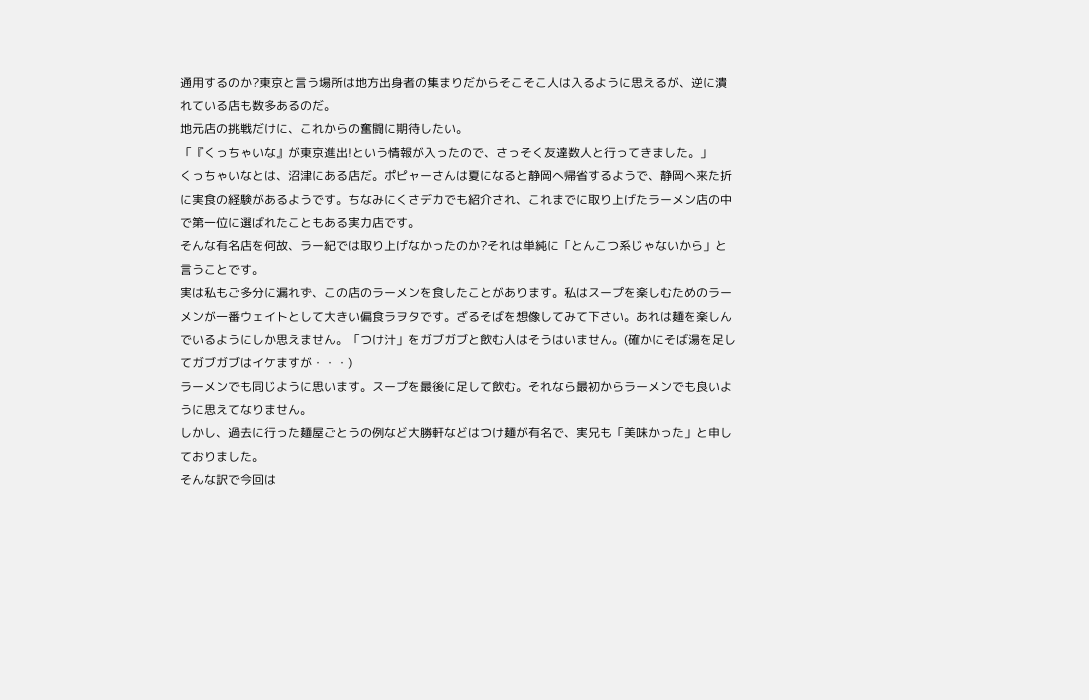通用するのか?東京と言う場所は地方出身者の集まりだからそこそこ人は入るように思えるが、逆に潰れている店も数多あるのだ。
地元店の挑戦だけに、これからの奮闘に期待したい。
「『くっちゃいな』が東京進出!という情報が入ったので、さっそく友達数人と行ってきました。」
くっちゃいなとは、沼津にある店だ。ポピャーさんは夏になると静岡へ帰省するようで、静岡へ来た折に実食の経験があるようです。ちなみにくさデカでも紹介され、これまでに取り上げたラーメン店の中で第一位に選ばれたこともある実力店です。
そんな有名店を何故、ラー紀では取り上げなかったのか?それは単純に「とんこつ系じゃないから」と言うことです。
実は私もご多分に漏れず、この店のラーメンを食したことがあります。私はスープを楽しむためのラーメンが一番ウェイトとして大きい偏食ラヲタです。ざるそばを想像してみて下さい。あれは麺を楽しんでいるようにしか思えません。「つけ汁」をガブガブと飲む人はそうはいません。(確かにそば湯を足してガブガブはイケますが・・・)
ラーメンでも同じように思います。スープを最後に足して飲む。それなら最初からラーメンでも良いように思えてなりません。
しかし、過去に行った麺屋ごとうの例など大勝軒などはつけ麺が有名で、実兄も「美味かった」と申しておりました。
そんな訳で今回は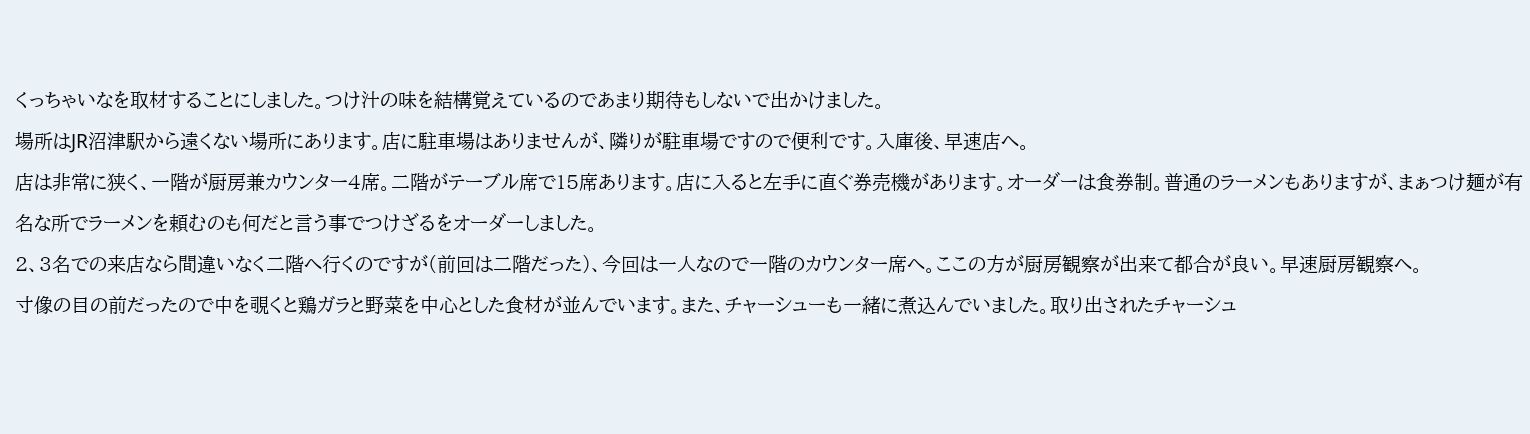くっちゃいなを取材することにしました。つけ汁の味を結構覚えているのであまり期待もしないで出かけました。
場所はJR沼津駅から遠くない場所にあります。店に駐車場はありませんが、隣りが駐車場ですので便利です。入庫後、早速店へ。
店は非常に狭く、一階が厨房兼カウンター4席。二階がテーブル席で15席あります。店に入ると左手に直ぐ券売機があります。オーダーは食券制。普通のラーメンもありますが、まぁつけ麺が有名な所でラーメンを頼むのも何だと言う事でつけざるをオーダーしました。
2、3名での来店なら間違いなく二階へ行くのですが(前回は二階だった)、今回は一人なので一階のカウンター席へ。ここの方が厨房観察が出来て都合が良い。早速厨房観察へ。
寸像の目の前だったので中を覗くと鶏ガラと野菜を中心とした食材が並んでいます。また、チャーシューも一緒に煮込んでいました。取り出されたチャーシュ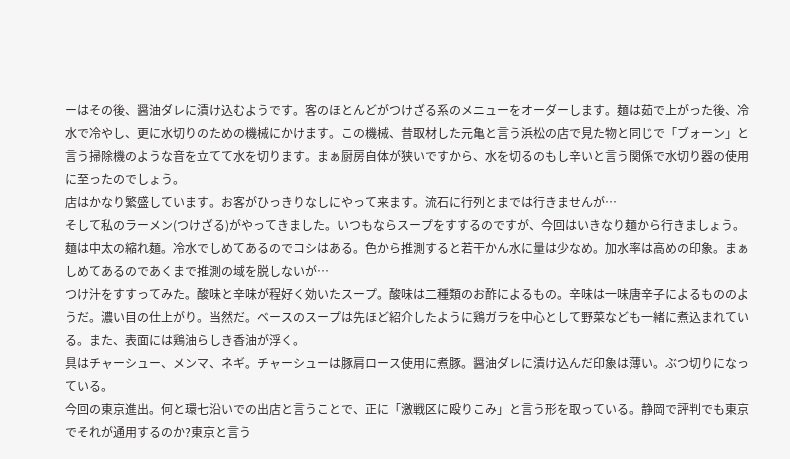ーはその後、醤油ダレに漬け込むようです。客のほとんどがつけざる系のメニューをオーダーします。麺は茹で上がった後、冷水で冷やし、更に水切りのための機械にかけます。この機械、昔取材した元亀と言う浜松の店で見た物と同じで「ブォーン」と言う掃除機のような音を立てて水を切ります。まぁ厨房自体が狭いですから、水を切るのもし辛いと言う関係で水切り器の使用に至ったのでしょう。
店はかなり繁盛しています。お客がひっきりなしにやって来ます。流石に行列とまでは行きませんが…
そして私のラーメン(つけざる)がやってきました。いつもならスープをすするのですが、今回はいきなり麺から行きましょう。
麺は中太の縮れ麺。冷水でしめてあるのでコシはある。色から推測すると若干かん水に量は少なめ。加水率は高めの印象。まぁしめてあるのであくまで推測の域を脱しないが…
つけ汁をすすってみた。酸味と辛味が程好く効いたスープ。酸味は二種類のお酢によるもの。辛味は一味唐辛子によるもののようだ。濃い目の仕上がり。当然だ。ベースのスープは先ほど紹介したように鶏ガラを中心として野菜なども一緒に煮込まれている。また、表面には鶏油らしき香油が浮く。
具はチャーシュー、メンマ、ネギ。チャーシューは豚肩ロース使用に煮豚。醤油ダレに漬け込んだ印象は薄い。ぶつ切りになっている。
今回の東京進出。何と環七沿いでの出店と言うことで、正に「激戦区に殴りこみ」と言う形を取っている。静岡で評判でも東京でそれが通用するのか?東京と言う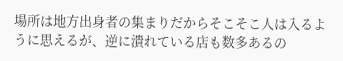場所は地方出身者の集まりだからそこそこ人は入るように思えるが、逆に潰れている店も数多あるの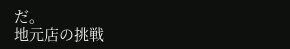だ。
地元店の挑戦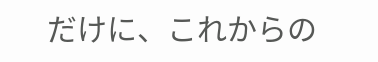だけに、これからの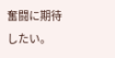奮闘に期待したい。